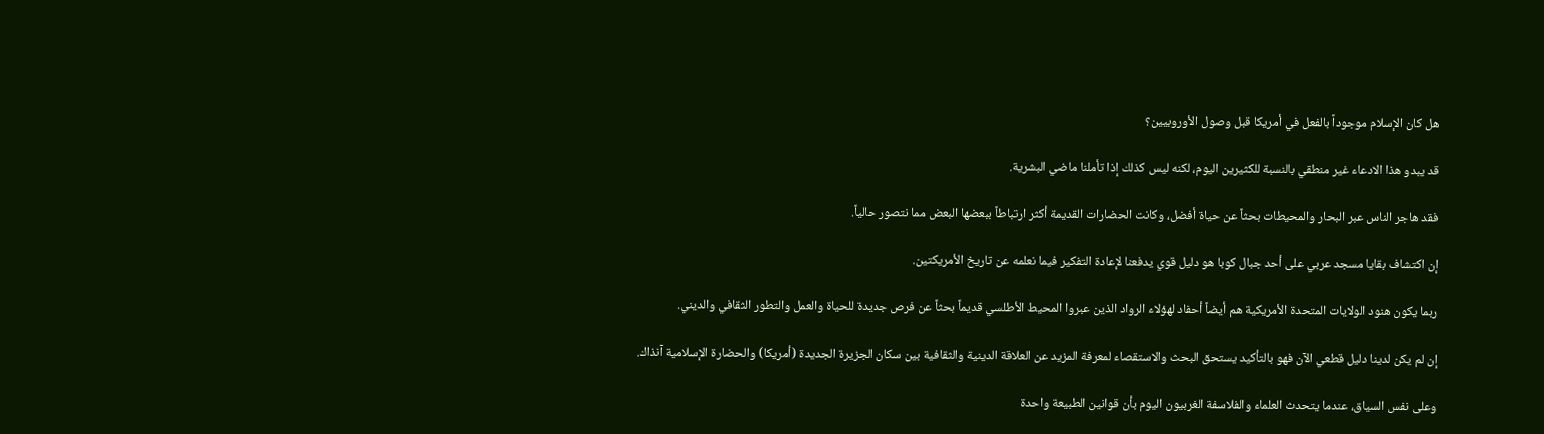هل كان الإسلام موجوداً بالفعل في أمريكا قبل وصول الأوروبيين؟

قد يبدو هذا الادعاء غير منطقي بالنسبة للكثيرين اليوم، لكنه ليس كذلك إذا تأملنا ماضي البشرية.

فقد هاجر الناس عبر البحار والمحيطات بحثاً عن حياة أفضل، وكانت الحضارات القديمة أكثر ارتباطاً ببعضها البعض مما نتصور حالياً.

إن اكتشاف بقايا مسجد عربي على أحد جبال كوبا هو دليل قوي يدفعنا لإعادة التفكير فيما نعلمه عن تاريخ الأمريكتين.

ربما يكون هنود الولايات المتحدة الأمريكية هم أيضاً أحفاد لهؤلاء الرواد الذين عبروا المحيط الأطلسي قديماً بحثاً عن فرص جديدة للحياة والعمل والتطور الثقافي والديني.

إن لم يكن لدينا دليل قطعي الآن فهو بالتأكيد يستحق البحث والاستقصاء لمعرفة المزيد عن العلاقة الدينية والثقافية بين سكان الجزيرة الجديدة (أمريكا) والحضارة الإسلامية آنذاك.

وعلى نفس السياق، عندما يتحدث العلماء والفلاسفة الغربيون اليوم بأن قوانين الطبيعة واحدة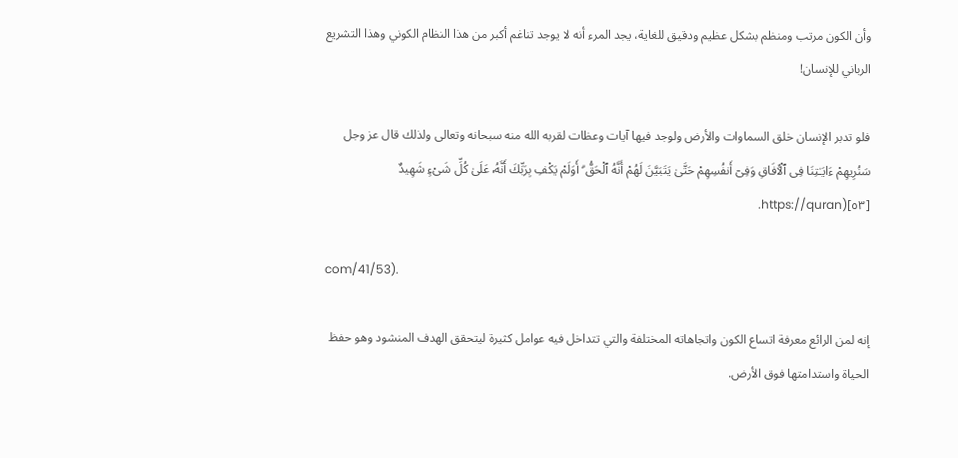وأن الكون مرتب ومنظم بشكل عظيم ودقيق للغاية، يجد المرء أنه لا يوجد تناغم أكبر من هذا النظام الكوني وهذا التشريع الرباني للإنسان!

فلو تدبر الإنسان خلق السماوات والأرض ولوجد فيها آيات وعظات لقربه الله منه سبحانه وتعالى ولذلك قال عز وجل سَنُرِيهِمْ ءَايَـٰتِنَا فِى ٱلْـَٔافَاقِ وَفِىٓ أَنفُسِهِمْ حَتَّىٰ يَتَبَيَّنَ لَهُمْ أَنَّهُ ٱلْحَقُّ ۗ أَوَلَمْ يَكْفِ بِرَبِّكَ أَنَّهُۥ عَلَىٰ كُلِّ شَىْءٍ شَهِيدٌ [٥٣](https://quran.

com/41/53).

إنه لمن الرائع معرفة اتساع الكون واتجاهاته المختلفة والتي تتداخل فيه عوامل كثيرة ليتحقق الهدف المنشود وهو حفظ الحياة واستدامتها فوق الأرض.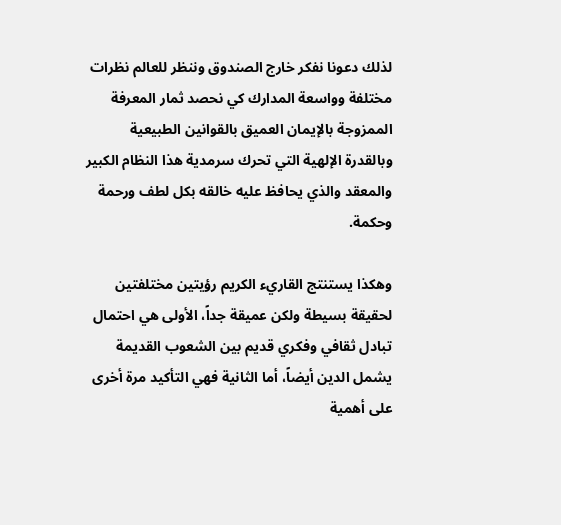لذلك دعونا نفكر خارج الصندوق وننظر للعالم نظرات مختلفة وواسعة المدارك كي نحصد ثمار المعرفة الممزوجة بالإيمان العميق بالقوانين الطبيعية وبالقدرة الإلهية التي تحرك سرمدية هذا النظام الكبير والمعقد والذي يحافظ عليه خالقه بكل لطف ورحمة وحكمة.

وهكذا يستنتج القاريء الكريم رؤيتين مختلفتين لحقيقة بسيطة ولكن عميقة جداً، الأولى هي احتمال تبادل ثقافي وفكري قديم بين الشعوب القديمة يشمل الدين أيضاً، أما الثانية فهي التأكيد مرة أخرى على أهمية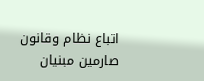اتباع نظام وقانون صارمين مبنيان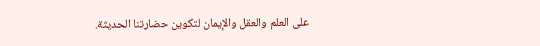على العلم والعقل والإيمان لتكوين حضارتنا الحديثة.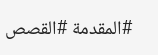#المقدمة #القصص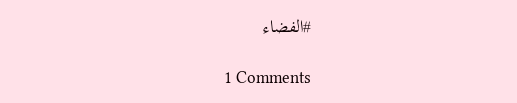#الفضاء

1 Comments